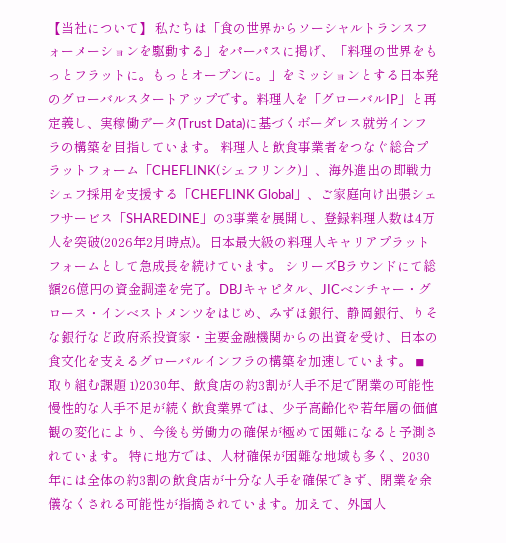【当社について】 私たちは「食の世界からソーシャルトランスフォーメーションを駆動する」をパーパスに掲げ、「料理の世界をもっとフラットに。もっとオープンに。」をミッションとする日本発のグローバルスタートアップです。料理人を「グローバルIP」と再定義し、実稼働データ(Trust Data)に基づくボーダレス就労インフラの構築を目指しています。 料理人と飲食事業者をつなぐ総合プラットフォーム「CHEFLINK(シェフリンク)」、海外進出の即戦力シェフ採用を支援する「CHEFLINK Global」、ご家庭向け出張シェフサービス「SHAREDINE」の3事業を展開し、登録料理人数は4万人を突破(2026年2月時点)。日本最大級の料理人キャリアプラットフォームとして急成長を続けています。 シリーズBラウンドにて総額26億円の資金調達を完了。DBJキャピタル、JICベンチャー・グロース・インベストメンツをはじめ、みずほ銀行、静岡銀行、りそな銀行など政府系投資家・主要金融機関からの出資を受け、日本の食文化を支えるグローバルインフラの構築を加速しています。 ◾ 取り組む課題 1)2030年、飲食店の約3割が人手不足で閉業の可能性 慢性的な人手不足が続く飲食業界では、少子高齢化や若年層の価値観の変化により、今後も労働力の確保が極めて困難になると予測されています。 特に地方では、人材確保が困難な地域も多く、2030年には全体の約3割の飲食店が十分な人手を確保できず、閉業を余儀なくされる可能性が指摘されています。加えて、外国人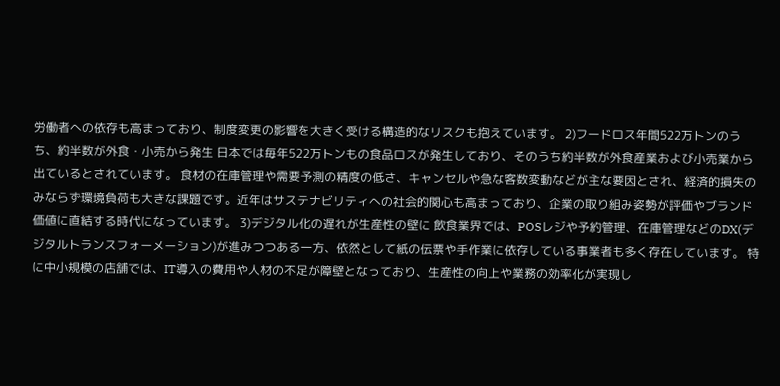労働者への依存も高まっており、制度変更の影響を大きく受ける構造的なリスクも抱えています。 2)フードロス年間522万トンのうち、約半数が外食・小売から発生 日本では毎年522万トンもの食品ロスが発生しており、そのうち約半数が外食産業および小売業から出ているとされています。 食材の在庫管理や需要予測の精度の低さ、キャンセルや急な客数変動などが主な要因とされ、経済的損失のみならず環境負荷も大きな課題です。近年はサステナビリティへの社会的関心も高まっており、企業の取り組み姿勢が評価やブランド価値に直結する時代になっています。 3)デジタル化の遅れが生産性の壁に 飲食業界では、POSレジや予約管理、在庫管理などのDX(デジタルトランスフォーメーション)が進みつつある一方、依然として紙の伝票や手作業に依存している事業者も多く存在しています。 特に中小規模の店舗では、IT導入の費用や人材の不足が障壁となっており、生産性の向上や業務の効率化が実現し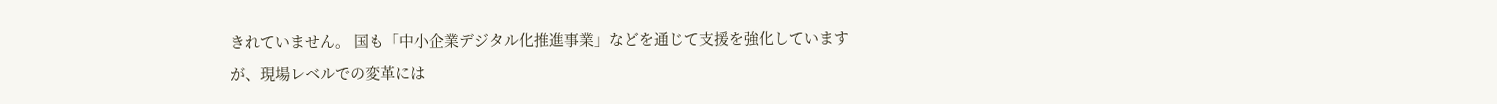きれていません。 国も「中小企業デジタル化推進事業」などを通じて支援を強化していますが、現場レベルでの変革には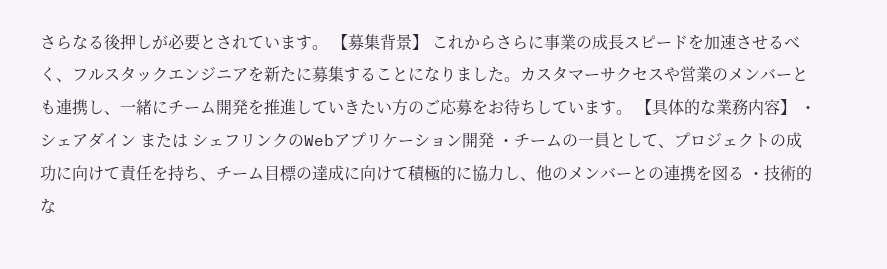さらなる後押しが必要とされています。 【募集背景】 これからさらに事業の成長スピードを加速させるべく、フルスタックエンジニアを新たに募集することになりました。カスタマーサクセスや営業のメンバーとも連携し、一緒にチーム開発を推進していきたい方のご応募をお待ちしています。 【具体的な業務内容】 ・シェアダイン または シェフリンクのWebアプリケーション開発 ・チームの一員として、プロジェクトの成功に向けて責任を持ち、チーム目標の達成に向けて積極的に協力し、他のメンバーとの連携を図る ・技術的な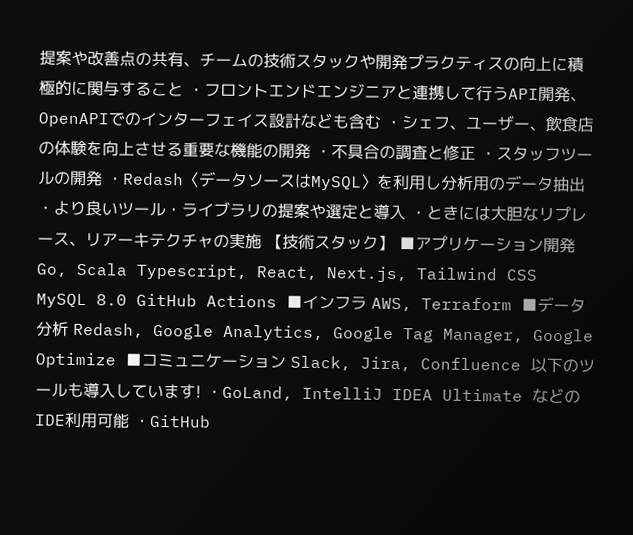提案や改善点の共有、チームの技術スタックや開発プラクティスの向上に積極的に関与すること ・フロントエンドエンジニアと連携して行うAPI開発、OpenAPIでのインターフェイス設計なども含む ・シェフ、ユーザー、飲食店の体験を向上させる重要な機能の開発 ・不具合の調査と修正 ・スタッフツールの開発 ・Redash〈データソースはMySQL〉を利用し分析用のデータ抽出 ・より良いツール・ライブラリの提案や選定と導入 ・ときには大胆なリプレース、リアーキテクチャの実施 【技術スタック】 ■アプリケーション開発 Go, Scala Typescript, React, Next.js, Tailwind CSS MySQL 8.0 GitHub Actions ■インフラ AWS, Terraform ■データ分析 Redash, Google Analytics, Google Tag Manager, Google Optimize ■コミュニケーション Slack, Jira, Confluence 以下のツールも導入しています! ・GoLand, IntelliJ IDEA Ultimate などのIDE利用可能 ・GitHub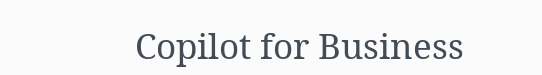Copilot for Business